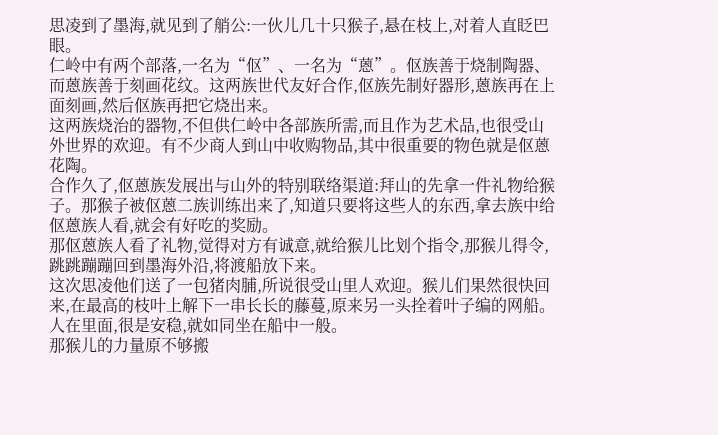思凌到了墨海,就见到了艄公:一伙儿几十只猴子,悬在枝上,对着人直眨巴眼。
仁岭中有两个部落,一名为“伛”、一名为“蒽”。伛族善于烧制陶器、而蒽族善于刻画花纹。这两族世代友好合作,伛族先制好器形,蒽族再在上面刻画,然后伛族再把它烧出来。
这两族烧治的器物,不但供仁岭中各部族所需,而且作为艺术品,也很受山外世界的欢迎。有不少商人到山中收购物品,其中很重要的物色就是伛蒽花陶。
合作久了,伛蒽族发展出与山外的特别联络渠道:拜山的先拿一件礼物给猴子。那猴子被伛蒽二族训练出来了,知道只要将这些人的东西,拿去族中给伛蒽族人看,就会有好吃的奖励。
那伛蒽族人看了礼物,觉得对方有诚意,就给猴儿比划个指令,那猴儿得令,跳跳蹦蹦回到墨海外沿,将渡船放下来。
这次思凌他们送了一包猪肉脯,所说很受山里人欢迎。猴儿们果然很快回来,在最高的枝叶上解下一串长长的藤蔓,原来另一头拴着叶子编的网船。人在里面,很是安稳,就如同坐在船中一般。
那猴儿的力量原不够搬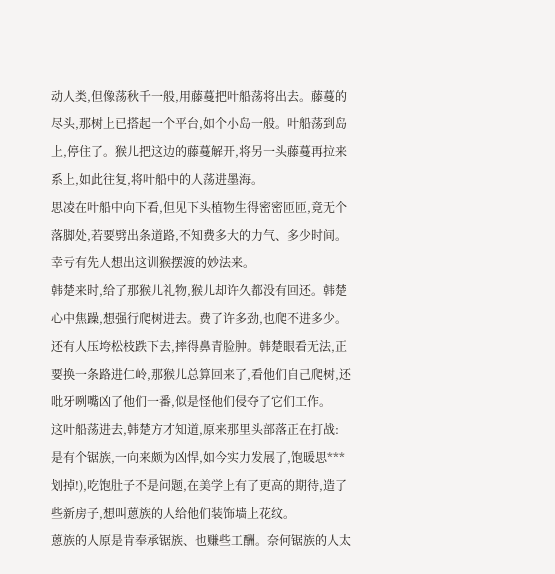动人类,但像荡秋千一般,用藤蔓把叶船荡将出去。藤蔓的尽头,那树上已搭起一个平台,如个小岛一般。叶船荡到岛上,停住了。猴儿把这边的藤蔓解开,将另一头藤蔓再拉来系上,如此往复,将叶船中的人荡进墨海。
思凌在叶船中向下看,但见下头植物生得密密匝匝,竟无个落脚处,若要劈出条道路,不知费多大的力气、多少时间。幸亏有先人想出这训猴摆渡的妙法来。
韩楚来时,给了那猴儿礼物,猴儿却许久都没有回还。韩楚心中焦躁,想强行爬树进去。费了许多劲,也爬不进多少。还有人压垮松枝跌下去,摔得鼻青脸肿。韩楚眼看无法,正要换一条路进仁岭,那猴儿总算回来了,看他们自己爬树,还吡牙咧嘴凶了他们一番,似是怪他们侵夺了它们工作。
这叶船荡进去,韩楚方才知道,原来那里头部落正在打战:
是有个锯族,一向来颇为凶悍,如今实力发展了,饱暖思***划掉!),吃饱肚子不是问题,在美学上有了更高的期待,造了些新房子,想叫蒽族的人给他们装饰墙上花纹。
蒽族的人原是肯奉承锯族、也赚些工酬。奈何锯族的人太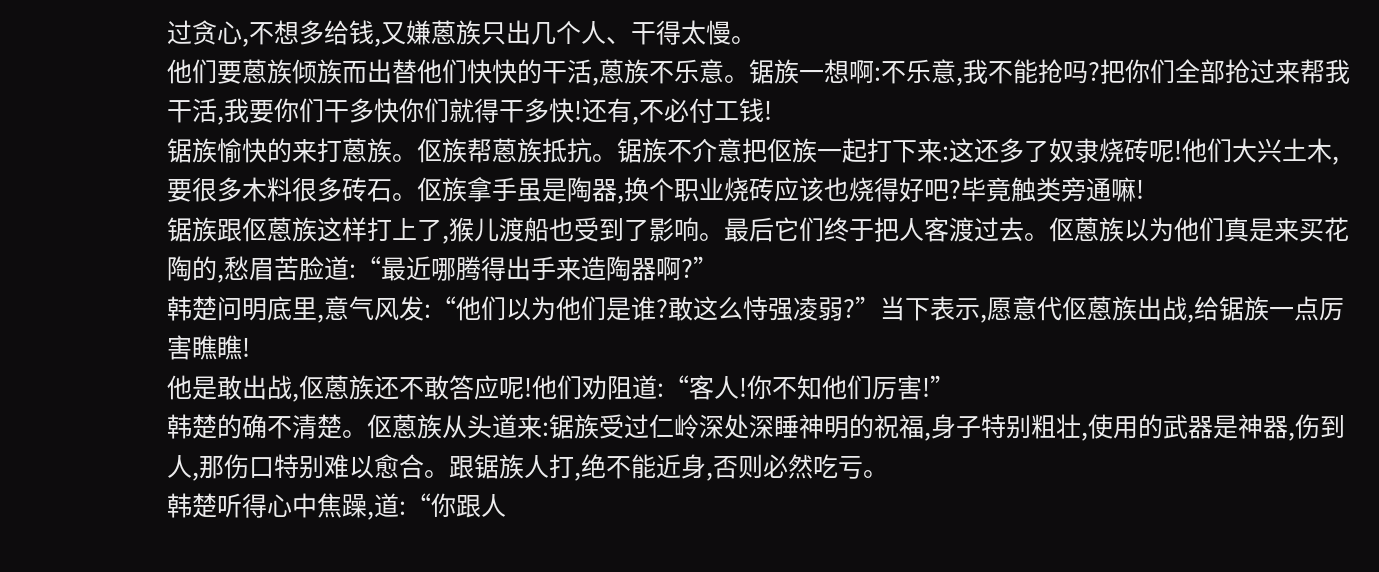过贪心,不想多给钱,又嫌蒽族只出几个人、干得太慢。
他们要蒽族倾族而出替他们快快的干活,蒽族不乐意。锯族一想啊:不乐意,我不能抢吗?把你们全部抢过来帮我干活,我要你们干多快你们就得干多快!还有,不必付工钱!
锯族愉快的来打蒽族。伛族帮蒽族抵抗。锯族不介意把伛族一起打下来:这还多了奴隶烧砖呢!他们大兴土木,要很多木料很多砖石。伛族拿手虽是陶器,换个职业烧砖应该也烧得好吧?毕竟触类旁通嘛!
锯族跟伛蒽族这样打上了,猴儿渡船也受到了影响。最后它们终于把人客渡过去。伛蒽族以为他们真是来买花陶的,愁眉苦脸道:“最近哪腾得出手来造陶器啊?”
韩楚问明底里,意气风发:“他们以为他们是谁?敢这么恃强凌弱?”当下表示,愿意代伛蒽族出战,给锯族一点厉害瞧瞧!
他是敢出战,伛蒽族还不敢答应呢!他们劝阻道:“客人!你不知他们厉害!”
韩楚的确不清楚。伛蒽族从头道来:锯族受过仁岭深处深睡神明的祝福,身子特别粗壮,使用的武器是神器,伤到人,那伤口特别难以愈合。跟锯族人打,绝不能近身,否则必然吃亏。
韩楚听得心中焦躁,道:“你跟人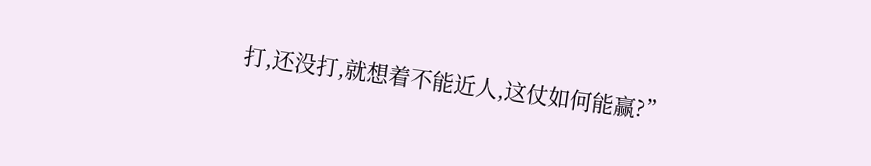打,还没打,就想着不能近人,这仗如何能赢?”